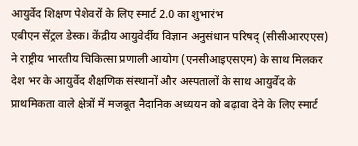आयुर्वेद शिक्षण पेशेवरों के लिए स्मार्ट 2.0 का शुभारंभ
एबीएन सेंट्रल डेस्क। केंद्रीय आयुवेर्दीय विज्ञान अनुसंधान परिषद् (सीसीआरएएस) ने राष्ट्रीय भारतीय चिकित्सा प्रणाली आयोग (एनसीआइएसएम) के साथ मिलकर देश भर के आयुर्वेद शैक्षणिक संस्थानों और अस्पतालों के साथ आयुर्वेद के प्राथमिकता वाले क्षेत्रों में मजबूत नैदानिक अध्ययन को बढ़ावा देने के लिए स्मार्ट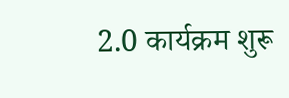2.0 कार्यक्रम शुरू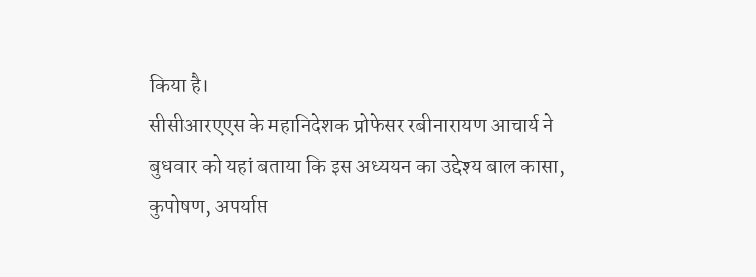किया है।
सीसीआरएएस के महानिदेशक प्रोफेसर रबीनारायण आचार्य ने बुधवार को यहां बताया कि इस अध्ययन का उद्देश्य बाल कासा, कुपोषण, अपर्याप्त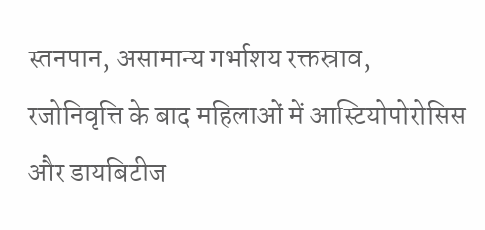स्तनपान, असामान्य गर्भाशय रक्तस्राव, रजोनिवृत्ति के बाद महिलाओं में आस्टियोपोरोसिस और डायबिटीज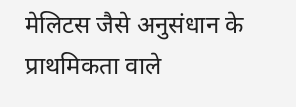मेलिटस जैसे अनुसंधान के प्राथमिकता वाले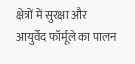क्षेत्रों में सुरक्षा और आयुर्वेद फॉर्मूले का पालन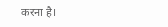करना है।